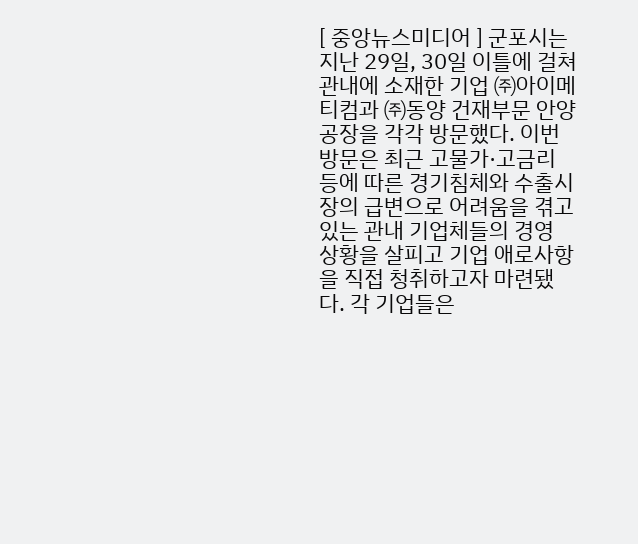[ 중앙뉴스미디어 ] 군포시는 지난 29일, 30일 이틀에 걸쳐 관내에 소재한 기업 ㈜아이메티컴과 ㈜동양 건재부문 안양공장을 각각 방문했다. 이번 방문은 최근 고물가·고금리 등에 따른 경기침체와 수출시장의 급변으로 어려움을 겪고 있는 관내 기업체들의 경영 상황을 살피고 기업 애로사항을 직접 청취하고자 마련됐다. 각 기업들은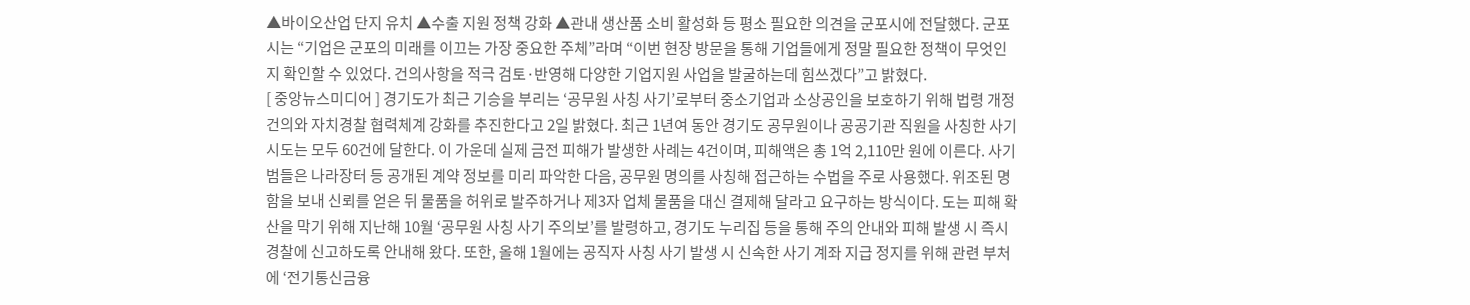▲바이오산업 단지 유치 ▲수출 지원 정책 강화 ▲관내 생산품 소비 활성화 등 평소 필요한 의견을 군포시에 전달했다. 군포시는 “기업은 군포의 미래를 이끄는 가장 중요한 주체”라며 “이번 현장 방문을 통해 기업들에게 정말 필요한 정책이 무엇인지 확인할 수 있었다. 건의사항을 적극 검토·반영해 다양한 기업지원 사업을 발굴하는데 힘쓰겠다”고 밝혔다.
[ 중앙뉴스미디어 ] 경기도가 최근 기승을 부리는 ‘공무원 사칭 사기’로부터 중소기업과 소상공인을 보호하기 위해 법령 개정 건의와 자치경찰 협력체계 강화를 추진한다고 2일 밝혔다. 최근 1년여 동안 경기도 공무원이나 공공기관 직원을 사칭한 사기 시도는 모두 60건에 달한다. 이 가운데 실제 금전 피해가 발생한 사례는 4건이며, 피해액은 총 1억 2,110만 원에 이른다. 사기범들은 나라장터 등 공개된 계약 정보를 미리 파악한 다음, 공무원 명의를 사칭해 접근하는 수법을 주로 사용했다. 위조된 명함을 보내 신뢰를 얻은 뒤 물품을 허위로 발주하거나 제3자 업체 물품을 대신 결제해 달라고 요구하는 방식이다. 도는 피해 확산을 막기 위해 지난해 10월 ‘공무원 사칭 사기 주의보’를 발령하고, 경기도 누리집 등을 통해 주의 안내와 피해 발생 시 즉시 경찰에 신고하도록 안내해 왔다. 또한, 올해 1월에는 공직자 사칭 사기 발생 시 신속한 사기 계좌 지급 정지를 위해 관련 부처에 ‘전기통신금융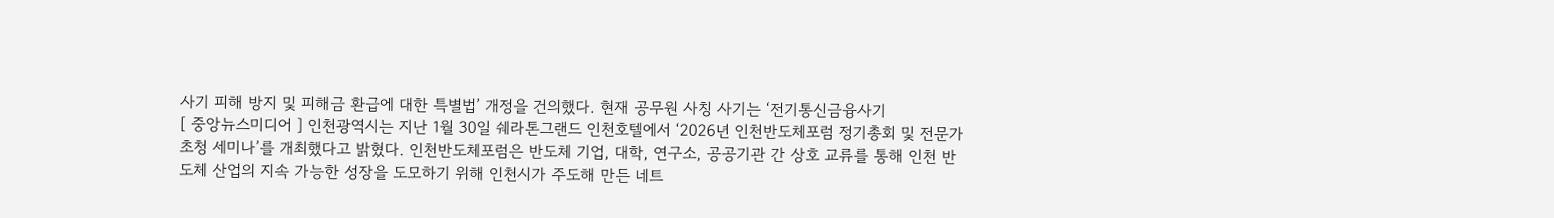사기 피해 방지 및 피해금 환급에 대한 특별법’ 개정을 건의했다. 현재 공무원 사칭 사기는 ‘전기통신금융사기
[ 중앙뉴스미디어 ] 인천광역시는 지난 1월 30일 쉐라톤그랜드 인천호텔에서 ‘2026년 인천반도체포럼 정기총회 및 전문가 초청 세미나’를 개최했다고 밝혔다. 인천반도체포럼은 반도체 기업, 대학, 연구소, 공공기관 간 상호 교류를 통해 인천 반도체 산업의 지속 가능한 성장을 도모하기 위해 인천시가 주도해 만든 네트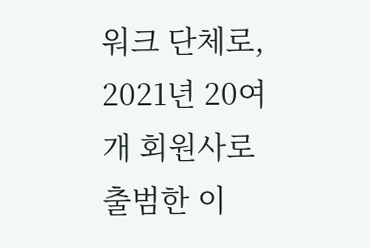워크 단체로, 2021년 20여 개 회원사로 출범한 이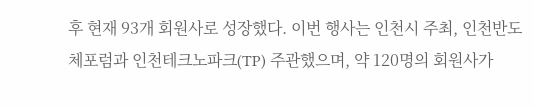후 현재 93개 회원사로 성장했다. 이번 행사는 인천시 주최, 인천반도체포럼과 인천테크노파크(TP) 주관했으며, 약 120명의 회원사가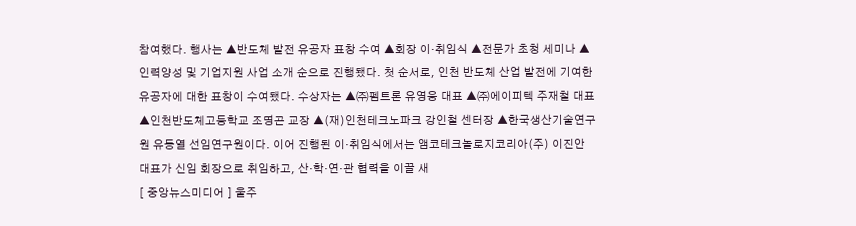참여했다. 행사는 ▲반도체 발전 유공자 표창 수여 ▲회장 이·취임식 ▲전문가 초청 세미나 ▲인력양성 및 기업지원 사업 소개 순으로 진행됐다. 첫 순서로, 인천 반도체 산업 발전에 기여한 유공자에 대한 표창이 수여됐다. 수상자는 ▲㈜펨트론 유영웅 대표 ▲㈜에이피텍 주재철 대표 ▲인천반도체고등학교 조명곤 교장 ▲(재)인천테크노파크 강인철 센터장 ▲한국생산기술연구원 유동열 선임연구원이다. 이어 진행된 이·취임식에서는 앰코테크놀로지코리아(주) 이진안 대표가 신임 회장으로 취임하고, 산·학·연·관 협력을 이끌 새
[ 중앙뉴스미디어 ] 울주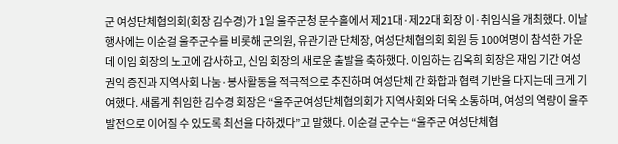군 여성단체협의회(회장 김수경)가 1일 울주군청 문수홀에서 제21대·제22대 회장 이·취임식을 개최했다. 이날 행사에는 이순걸 울주군수를 비롯해 군의원, 유관기관 단체장, 여성단체협의회 회원 등 100여명이 참석한 가운데 이임 회장의 노고에 감사하고, 신임 회장의 새로운 출발을 축하했다. 이임하는 김옥희 회장은 재임 기간 여성 권익 증진과 지역사회 나눔·봉사활동을 적극적으로 추진하며 여성단체 간 화합과 협력 기반을 다지는데 크게 기여했다. 새롭게 취임한 김수경 회장은 “울주군여성단체협의회가 지역사회와 더욱 소통하며, 여성의 역량이 울주 발전으로 이어질 수 있도록 최선을 다하겠다”고 말했다. 이순걸 군수는 “울주군 여성단체협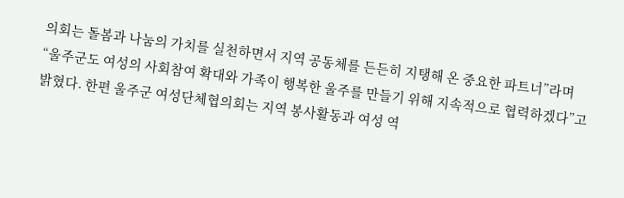의회는 돌봄과 나눔의 가치를 실천하면서 지역 공동체를 든든히 지탱해 온 중요한 파트너”라며 “울주군도 여성의 사회참여 확대와 가족이 행복한 울주를 만들기 위해 지속적으로 협력하겠다”고 밝혔다. 한편 울주군 여성단체협의회는 지역 봉사활동과 여성 역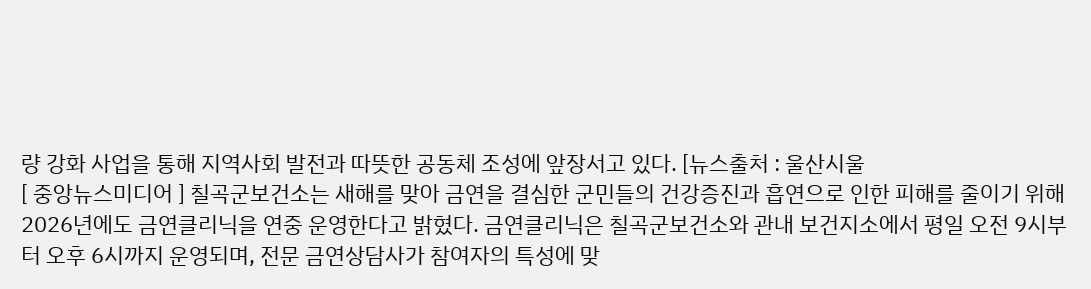량 강화 사업을 통해 지역사회 발전과 따뜻한 공동체 조성에 앞장서고 있다. [뉴스출처 : 울산시울
[ 중앙뉴스미디어 ] 칠곡군보건소는 새해를 맞아 금연을 결심한 군민들의 건강증진과 흡연으로 인한 피해를 줄이기 위해 2026년에도 금연클리닉을 연중 운영한다고 밝혔다. 금연클리닉은 칠곡군보건소와 관내 보건지소에서 평일 오전 9시부터 오후 6시까지 운영되며, 전문 금연상담사가 참여자의 특성에 맞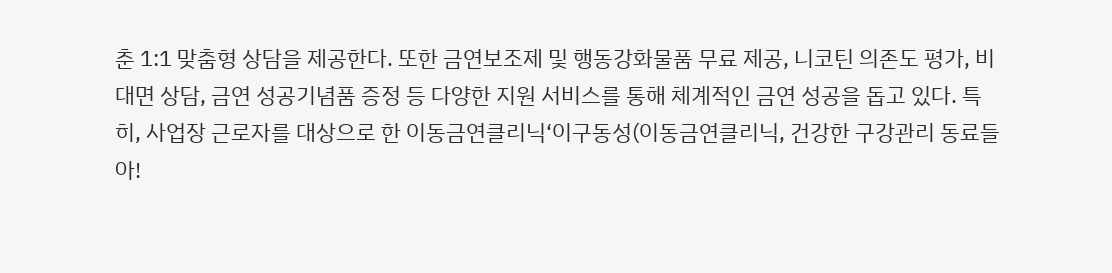춘 1:1 맞춤형 상담을 제공한다. 또한 금연보조제 및 행동강화물품 무료 제공, 니코틴 의존도 평가, 비대면 상담, 금연 성공기념품 증정 등 다양한 지원 서비스를 통해 체계적인 금연 성공을 돕고 있다. 특히, 사업장 근로자를 대상으로 한 이동금연클리닉‘이구동성(이동금연클리닉, 건강한 구강관리 동료들아!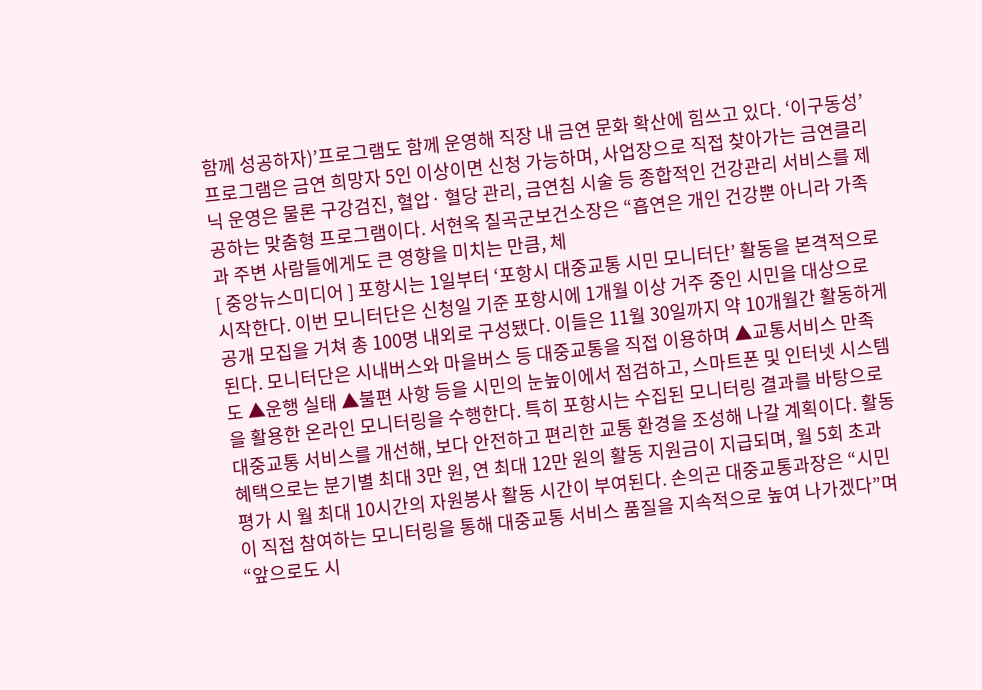함께 성공하자)’프로그램도 함께 운영해 직장 내 금연 문화 확산에 힘쓰고 있다. ‘이구동성’ 프로그램은 금연 희망자 5인 이상이면 신청 가능하며, 사업장으로 직접 찾아가는 금연클리닉 운영은 물론 구강검진, 혈압· 혈당 관리, 금연침 시술 등 종합적인 건강관리 서비스를 제공하는 맞춤형 프로그램이다. 서현옥 칠곡군보건소장은 “흡연은 개인 건강뿐 아니라 가족과 주변 사람들에게도 큰 영향을 미치는 만큼, 체
[ 중앙뉴스미디어 ] 포항시는 1일부터 ‘포항시 대중교통 시민 모니터단’ 활동을 본격적으로 시작한다. 이번 모니터단은 신청일 기준 포항시에 1개월 이상 거주 중인 시민을 대상으로 공개 모집을 거쳐 총 100명 내외로 구성됐다. 이들은 11월 30일까지 약 10개월간 활동하게 된다. 모니터단은 시내버스와 마을버스 등 대중교통을 직접 이용하며 ▲교통서비스 만족도 ▲운행 실태 ▲불편 사항 등을 시민의 눈높이에서 점검하고, 스마트폰 및 인터넷 시스템을 활용한 온라인 모니터링을 수행한다. 특히 포항시는 수집된 모니터링 결과를 바탕으로 대중교통 서비스를 개선해, 보다 안전하고 편리한 교통 환경을 조성해 나갈 계획이다. 활동 혜택으로는 분기별 최대 3만 원, 연 최대 12만 원의 활동 지원금이 지급되며, 월 5회 초과 평가 시 월 최대 10시간의 자원봉사 활동 시간이 부여된다. 손의곤 대중교통과장은 “시민이 직접 참여하는 모니터링을 통해 대중교통 서비스 품질을 지속적으로 높여 나가겠다”며 “앞으로도 시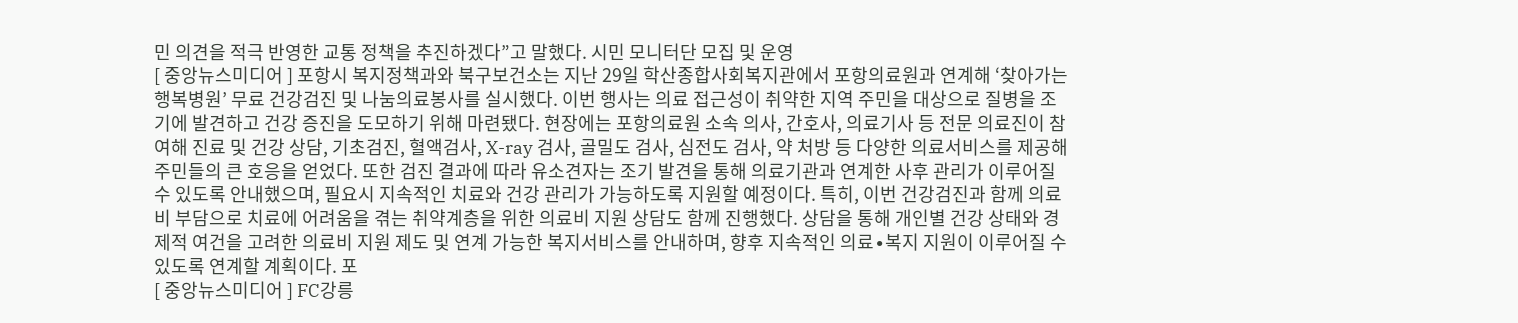민 의견을 적극 반영한 교통 정책을 추진하겠다”고 말했다. 시민 모니터단 모집 및 운영
[ 중앙뉴스미디어 ] 포항시 복지정책과와 북구보건소는 지난 29일 학산종합사회복지관에서 포항의료원과 연계해 ‘찾아가는 행복병원’ 무료 건강검진 및 나눔의료봉사를 실시했다. 이번 행사는 의료 접근성이 취약한 지역 주민을 대상으로 질병을 조기에 발견하고 건강 증진을 도모하기 위해 마련됐다. 현장에는 포항의료원 소속 의사, 간호사, 의료기사 등 전문 의료진이 참여해 진료 및 건강 상담, 기초검진, 혈액검사, X-ray 검사, 골밀도 검사, 심전도 검사, 약 처방 등 다양한 의료서비스를 제공해 주민들의 큰 호응을 얻었다. 또한 검진 결과에 따라 유소견자는 조기 발견을 통해 의료기관과 연계한 사후 관리가 이루어질 수 있도록 안내했으며, 필요시 지속적인 치료와 건강 관리가 가능하도록 지원할 예정이다. 특히, 이번 건강검진과 함께 의료비 부담으로 치료에 어려움을 겪는 취약계층을 위한 의료비 지원 상담도 함께 진행했다. 상담을 통해 개인별 건강 상태와 경제적 여건을 고려한 의료비 지원 제도 및 연계 가능한 복지서비스를 안내하며, 향후 지속적인 의료∙복지 지원이 이루어질 수 있도록 연계할 계획이다. 포
[ 중앙뉴스미디어 ] FC강릉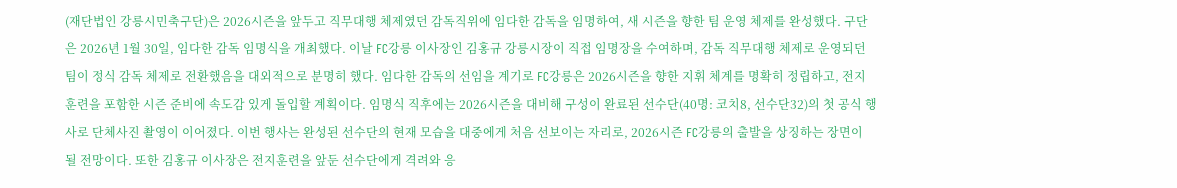(재단법인 강릉시민축구단)은 2026시즌을 앞두고 직무대행 체제였던 감독직위에 임다한 감독을 임명하여, 새 시즌을 향한 팀 운영 체제를 완성했다. 구단은 2026년 1월 30일, 임다한 감독 임명식을 개최했다. 이날 FC강릉 이사장인 김홍규 강릉시장이 직접 임명장을 수여하며, 감독 직무대행 체제로 운영되던 팀이 정식 감독 체제로 전환했음을 대외적으로 분명히 했다. 임다한 감독의 선임을 계기로 FC강릉은 2026시즌을 향한 지휘 체계를 명확히 정립하고, 전지훈련을 포함한 시즌 준비에 속도감 있게 돌입할 계획이다. 임명식 직후에는 2026시즌을 대비해 구성이 완료된 선수단(40명: 코치8, 선수단32)의 첫 공식 행사로 단체사진 촬영이 이어졌다. 이번 행사는 완성된 선수단의 현재 모습을 대중에게 처음 선보이는 자리로, 2026시즌 FC강릉의 출발을 상징하는 장면이 될 전망이다. 또한 김홍규 이사장은 전지훈련을 앞둔 선수단에게 격려와 응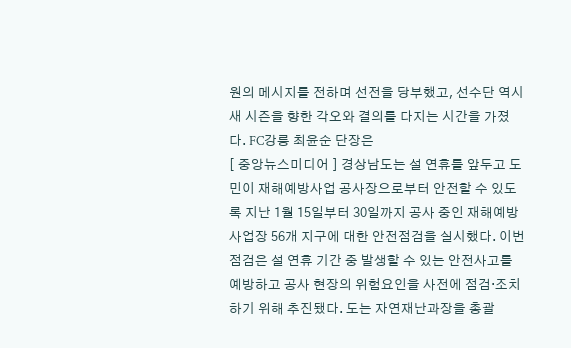원의 메시지를 전하며 선전을 당부했고, 선수단 역시 새 시즌을 향한 각오와 결의를 다지는 시간을 가졌다. FC강릉 최윤순 단장은
[ 중앙뉴스미디어 ] 경상남도는 설 연휴를 앞두고 도민이 재해예방사업 공사장으로부터 안전할 수 있도록 지난 1월 15일부터 30일까지 공사 중인 재해예방사업장 56개 지구에 대한 안전점검을 실시했다. 이번 점검은 설 연휴 기간 중 발생할 수 있는 안전사고를 예방하고 공사 현장의 위험요인을 사전에 점검·조치하기 위해 추진됐다. 도는 자연재난과장을 총괄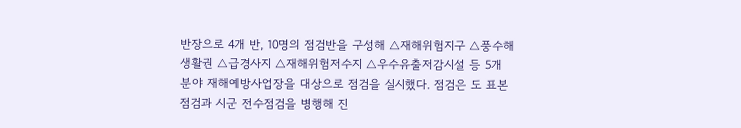반장으로 4개 반, 10명의 점검반을 구성해 △재해위험지구 △풍수해생활권 △급경사지 △재해위험저수지 △우수유출저감시설 등 5개 분야 재해예방사업장을 대상으로 점검을 실시했다. 점검은 도 표본점검과 시군 전수점검을 병행해 진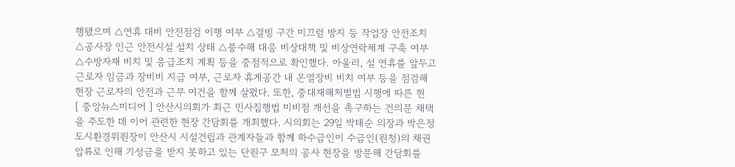행됐으며 △연휴 대비 안전점검 이행 여부 △결빙 구간 미끄럼 방지 등 작업장 안전조치 △공사장 인근 안전시설 설치 상태 △풍수해 대응 비상대책 및 비상연락체계 구축 여부 △수방자재 비치 및 응급조치 계획 등을 중점적으로 확인했다. 아울러, 설 연휴를 앞두고 근로자 임금과 장비비 지급 여부, 근로자 휴게공간 내 온열장비 비치 여부 등을 점검해 현장 근로자의 안전과 근무 여건을 함께 살폈다. 또한, 중대재해처벌법 시행에 따른 현
[ 중앙뉴스미디어 ] 안산시의회가 최근 민사집행법 미비점 개선을 촉구하는 건의문 채택을 주도한 데 이어 관련한 현장 간담회를 개최했다. 시의회는 29일 박태순 의장과 박은정 도시환경위원장이 안산시 시설건립과 관계자들과 함께 하수급인이 수급인(원청)의 채권 압류로 인해 기성금을 받지 못하고 있는 단원구 모처의 공사 현장을 방문해 간담회를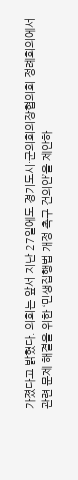가졌다고 밝혔다. 의회는 앞서 지난 27일에도 경기도시·군의회의장협의회 정례회의에서 관련 문제 해결을 위한 ‘민생집행법 개정 촉구 건의안’을 제안하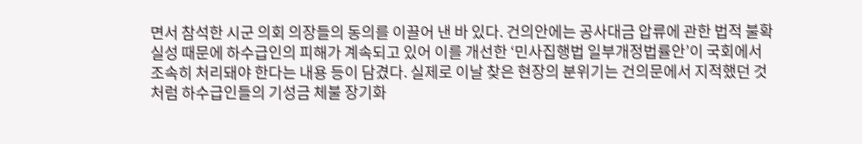면서 참석한 시군 의회 의장들의 동의를 이끌어 낸 바 있다. 건의안에는 공사대금 압류에 관한 법적 불확실성 때문에 하수급인의 피해가 계속되고 있어 이를 개선한 ‘민사집행법 일부개정법률안’이 국회에서 조속히 처리돼야 한다는 내용 등이 담겼다. 실제로 이날 찾은 현장의 분위기는 건의문에서 지적했던 것처럼 하수급인들의 기성금 체불 장기화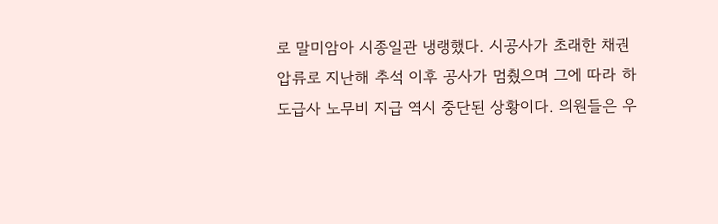로 말미암아 시종일관 냉랭했다. 시공사가 초래한 채권 압류로 지난해 추석 이후 공사가 멈췄으며 그에 따라 하도급사 노무비 지급 역시 중단된 상황이다. 의원들은 우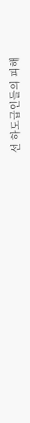선 하도급인들의 피해